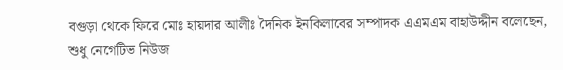বগুড়া থেকে ফিরে মোঃ হায়দার আলীঃ দৈনিক ইনকিলাবের সম্পাদক এএমএম বাহাউদ্দীন বলেছেন, শুধু নেগেটিভ নিউজ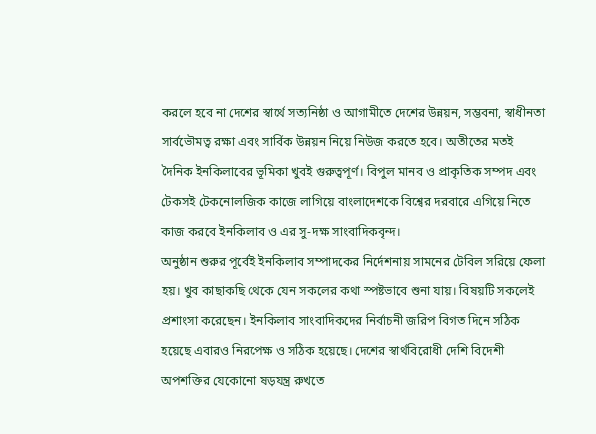করলে হবে না দেশের স্বার্থে সত্যনিষ্ঠা ও আগামীতে দেশের উন্নয়ন, সম্ভবনা, স্বাধীনতা সার্বভৌমত্ব রক্ষা এবং সার্বিক উন্নয়ন নিয়ে নিউজ করতে হবে। অতীতের মতই দৈনিক ইনকিলাবের ভূমিকা খুবই গুরুত্বপূর্ণ। বিপুল মানব ও প্রাকৃতিক সম্পদ এবং টেকসই টেকনোলজিক কাজে লাগিয়ে বাংলাদেশকে বিশ্বের দরবারে এগিয়ে নিতে কাজ করবে ইনকিলাব ও এর সু-দক্ষ সাংবাদিকবৃন্দ।
অনুষ্ঠান শুরুর পূর্বেই ইনকিলাব সম্পাদকের নির্দেশনায় সামনের টেবিল সরিয়ে ফেলা হয়। খুব কাছাকছি থেকে যেন সকলের কথা স্পষ্টভাবে শুনা যায়। বিষয়টি সকলেই প্রশাংসা করেছেন। ইনকিলাব সাংবাদিকদের নির্বাচনী জরিপ বিগত দিনে সঠিক হয়েছে এবারও নিরপেক্ষ ও সঠিক হয়েছে। দেশের স্বার্থবিরোধী দেশি বিদেশী অপশক্তির যেকোনো ষড়যন্ত্র রুখতে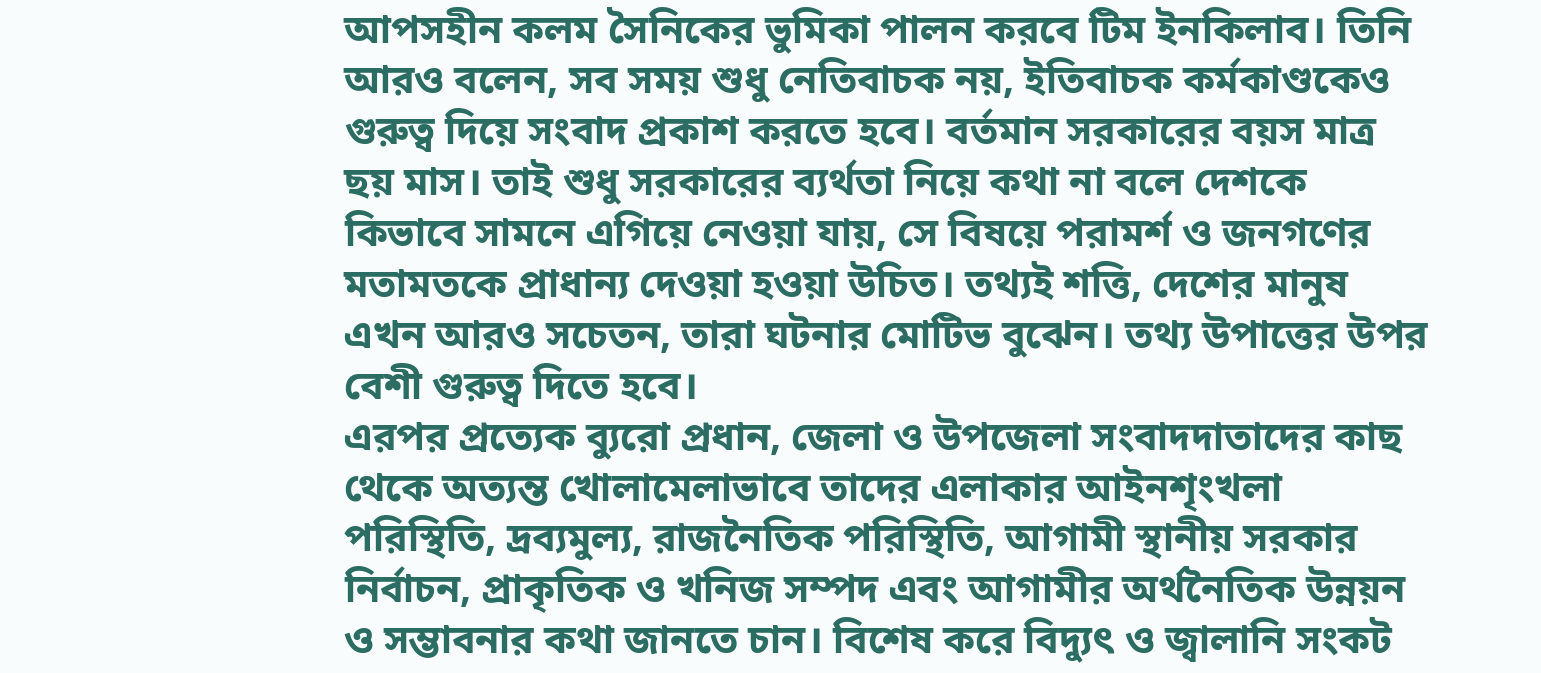আপসহীন কলম সৈনিকের ভুমিকা পালন করবে টিম ইনকিলাব। তিনি আরও বলেন, সব সময় শুধু নেতিবাচক নয়, ইতিবাচক কর্মকাণ্ডকেও গুরুত্ব দিয়ে সংবাদ প্রকাশ করতে হবে। বর্তমান সরকারের বয়স মাত্র ছয় মাস। তাই শুধু সরকারের ব্যর্থতা নিয়ে কথা না বলে দেশকে কিভাবে সামনে এগিয়ে নেওয়া যায়, সে বিষয়ে পরামর্শ ও জনগণের মতামতকে প্রাধান্য দেওয়া হওয়া উচিত। তথ্যই শত্তি, দেশের মানুষ এখন আরও সচেতন, তারা ঘটনার মোটিভ বুঝেন। তথ্য উপাত্তের উপর বেশী গুরুত্ব দিতে হবে।
এরপর প্রত্যেক ব্যুরো প্রধান, জেলা ও উপজেলা সংবাদদাতাদের কাছ থেকে অত্যন্ত খোলামেলাভাবে তাদের এলাকার আইনশৃংখলা পরিস্থিতি, দ্রব্যমুল্য, রাজনৈতিক পরিস্থিতি, আগামী স্থানীয় সরকার নির্বাচন, প্রাকৃতিক ও খনিজ সম্পদ এবং আগামীর অর্থনৈতিক উন্নয়ন ও সম্ভাবনার কথা জানতে চান। বিশেষ করে বিদ্যুৎ ও জ্বালানি সংকট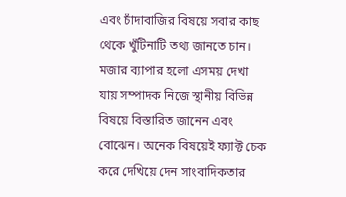এবং চাঁদাবাজির বিষয়ে সবার কাছ থেকে খুঁটিনাটি তথ্য জানতে চান। মজার ব্যাপার হলো এসময় দেখা যায় সম্পাদক নিজে স্থানীয় বিভিন্ন বিষয়ে বিস্তারিত জানেন এবং বোঝেন। অনেক বিষয়েই ফ্যাক্ট চেক করে দেখিয়ে দেন সাংবাদিকতার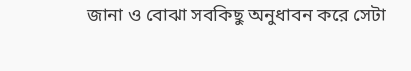জানা ও বোঝা সবকিছু অনুধাবন করে সেটা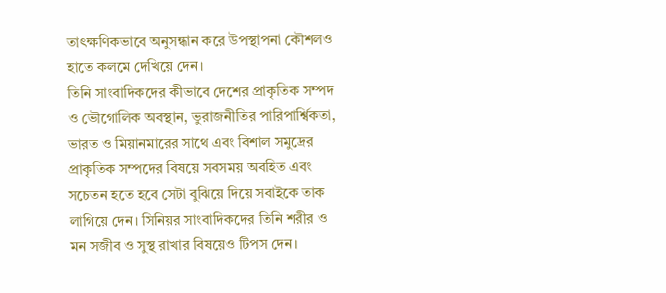তাৎক্ষণিকভাবে অনুসন্ধান করে উপস্থাপনা কৌশলও হাতে কলমে দেখিয়ে দেন।
তিনি সাংবাদিকদের কীভাবে দেশের প্রাকৃতিক সম্পদ ও ভৌগোলিক অবস্থান, ভুরাজনীতির পারিপার্শ্বিকতা, ভারত ও মিয়ানমারের সাথে এবং বিশাল সমুদ্রের প্রাকৃতিক সম্পদের বিষয়ে সবসময় অবহিত এবং সচেতন হতে হবে সেটা বুঝিয়ে দিয়ে সবাইকে তাক লাগিয়ে দেন। সিনিয়র সাংবাদিকদের তিনি শরীর ও মন সজীব ও সুস্থ রাখার বিষয়েও টিপস দেন।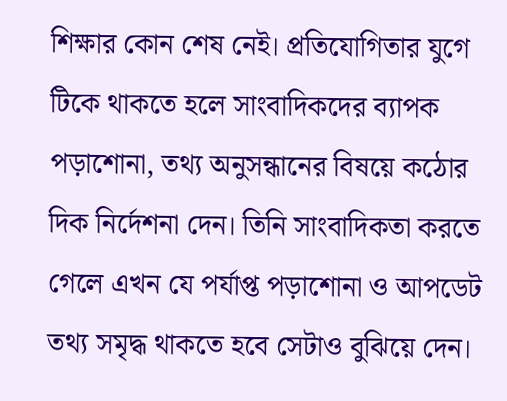শিক্ষার কোন শেষ নেই। প্রতিযোগিতার যুগে টিকে থাকতে হলে সাংবাদিকদের ব্যাপক পড়াশোনা, তথ্য অনুসন্ধানের বিষয়ে কঠোর দিক নির্দেশনা দেন। তিনি সাংবাদিকতা করতে গেলে এখন যে পর্যাপ্ত পড়াশোনা ও আপডেট তথ্য সমৃদ্ধ থাকতে হবে সেটাও বুঝিয়ে দেন।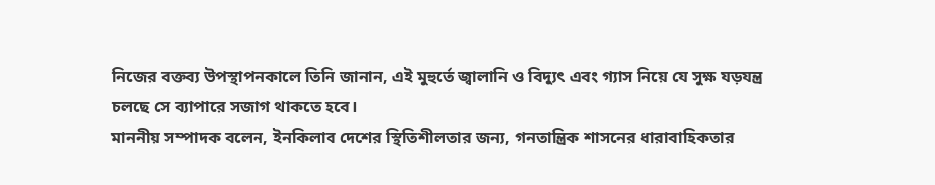নিজের বক্তব্য উপস্থাপনকালে তিনি জানান, এই মুহুর্তে জ্বালানি ও বিদ্যুৎ এবং গ্যাস নিয়ে যে সুক্ষ যড়যন্ত্র চলছে সে ব্যাপারে সজাগ থাকতে হবে।
মাননীয় সম্পাদক বলেন, ইনকিলাব দেশের স্থিতিশীলতার জন্য, গনতান্ত্রিক শাসনের ধারাবাহিকতার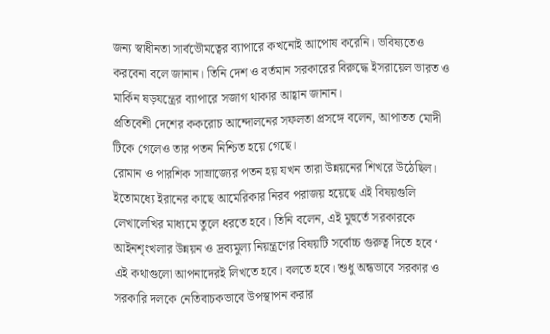জন্য স্বাধীনতা সার্বভৌমত্বের ব্যাপারে কখনোই আপোষ করেনি। ভবিষ্যতেও করবেনা বলে জানান। তিনি দেশ ও বর্তমান সরকারের বিরুদ্ধে ইসরায়েল ভারত ও মার্কিন ষড়যন্ত্রের ব্যাপারে সজাগ থাকার আহ্বান জানান।
প্রতিবেশী দেশের ককরোচ আন্দোলনের সফলতা প্রসঙ্গে বলেন, আপাতত মোদী টিকে গেলেও তার পতন নিশ্চিত হয়ে গেছে।
রোমান ও পারশিক সাম্রাজ্যের পতন হয় যখন তারা উন্নয়নের শিখরে উঠেছিল। ইতোমধ্যে ইরানের কাছে আমেরিকার নিরব পরাজয় হয়েছে এই বিষয়গুলি লেখালেখির মাধ্যমে তুলে ধরতে হবে। তিনি বলেন, এই মুহুর্তে সরকারকে আইনশৃংখলার উন্নয়ন ও দ্রব্যমুল্য নিয়ন্ত্রণের বিষয়টি সর্বোচ্চ গুরুত্ব দিতে হবে ‘ এই কথাগুলো আপনাদেরই লিখতে হবে। বলতে হবে। শুধু অন্ধভাবে সরকার ও সরকারি দলকে নেতিবাচকভাবে উপস্থাপন করার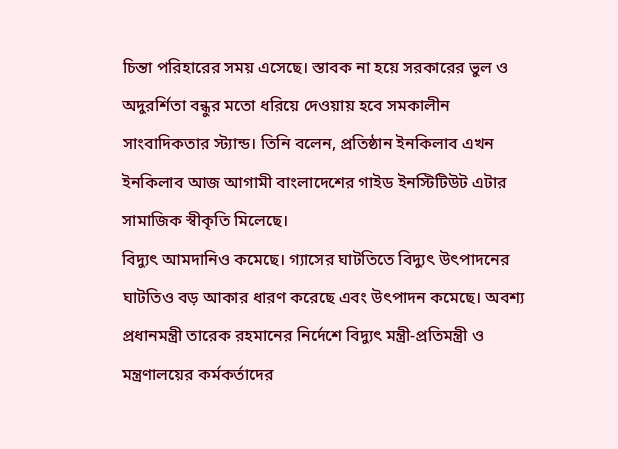চিন্তা পরিহারের সময় এসেছে। স্তাবক না হয়ে সরকারের ভুল ও অদুরর্শিতা বন্ধুর মতো ধরিয়ে দেওয়ায় হবে সমকালীন সাংবাদিকতার স্ট্যান্ড। তিনি বলেন, প্রতিষ্ঠান ইনকিলাব এখন ইনকিলাব আজ আগামী বাংলাদেশের গাইড ইনস্টিটিউট এটার সামাজিক স্বীকৃতি মিলেছে।
বিদ্যুৎ আমদানিও কমেছে। গ্যাসের ঘাটতিতে বিদ্যুৎ উৎপাদনের ঘাটতিও বড় আকার ধারণ করেছে এবং উৎপাদন কমেছে। অবশ্য প্রধানমন্ত্রী তারেক রহমানের নির্দেশে বিদ্যুৎ মন্ত্রী-প্রতিমন্ত্রী ও মন্ত্রণালয়ের কর্মকর্তাদের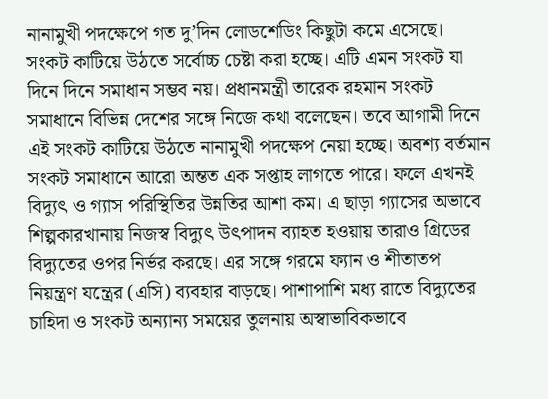নানামুখী পদক্ষেপে গত দু’দিন লোডশেডিং কিছুটা কমে এসেছে।
সংকট কাটিয়ে উঠতে সর্বোচ্চ চেষ্টা করা হচ্ছে। এটি এমন সংকট যা দিনে দিনে সমাধান সম্ভব নয়। প্রধানমন্ত্রী তারেক রহমান সংকট সমাধানে বিভিন্ন দেশের সঙ্গে নিজে কথা বলেছেন। তবে আগামী দিনে এই সংকট কাটিয়ে উঠতে নানামুখী পদক্ষেপ নেয়া হচ্ছে। অবশ্য বর্তমান সংকট সমাধানে আরো অন্তত এক সপ্তাহ লাগতে পারে। ফলে এখনই বিদ্যুৎ ও গ্যাস পরিস্থিতির উন্নতির আশা কম। এ ছাড়া গ্যাসের অভাবে শিল্পকারখানায় নিজস্ব বিদ্যুৎ উৎপাদন ব্যাহত হওয়ায় তারাও গ্রিডের বিদ্যুতের ওপর নির্ভর করছে। এর সঙ্গে গরমে ফ্যান ও শীতাতপ নিয়ন্ত্রণ যন্ত্রের (এসি) ব্যবহার বাড়ছে। পাশাপাশি মধ্য রাতে বিদ্যুতের চাহিদা ও সংকট অন্যান্য সময়ের তুলনায় অস্বাভাবিকভাবে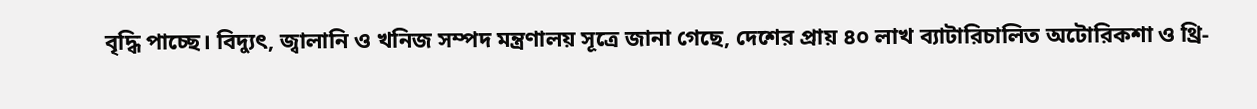বৃদ্ধি পাচ্ছে। বিদ্যুৎ, জ্বালানি ও খনিজ সম্পদ মন্ত্রণালয় সূত্রে জানা গেছে, দেশের প্রায় ৪০ লাখ ব্যাটারিচালিত অটোরিকশা ও থ্রি-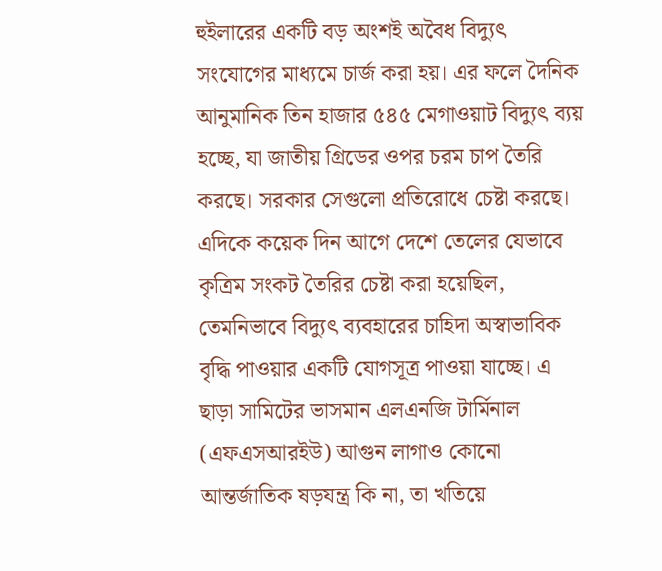হুইলারের একটি বড় অংশই অবৈধ বিদ্যুৎ সংযোগের মাধ্যমে চার্জ করা হয়। এর ফলে দৈনিক আনুমানিক তিন হাজার ৫৪৫ মেগাওয়াট বিদ্যুৎ ব্যয় হচ্ছে, যা জাতীয় গ্রিডের ওপর চরম চাপ তৈরি করছে। সরকার সেগুলো প্রতিরোধে চেষ্টা করছে।
এদিকে কয়েক দিন আগে দেশে তেলের যেভাবে কৃত্রিম সংকট তৈরির চেষ্টা করা হয়েছিল, তেমনিভাবে বিদ্যুৎ ব্যবহারের চাহিদা অস্বাভাবিক বৃদ্ধি পাওয়ার একটি যোগসূত্র পাওয়া যাচ্ছে। এ ছাড়া সামিটের ভাসমান এলএনজি টার্মিনাল (এফএসআরইউ) আগুন লাগাও কোনো আন্তর্জাতিক ষড়যন্ত্র কি না, তা খতিয়ে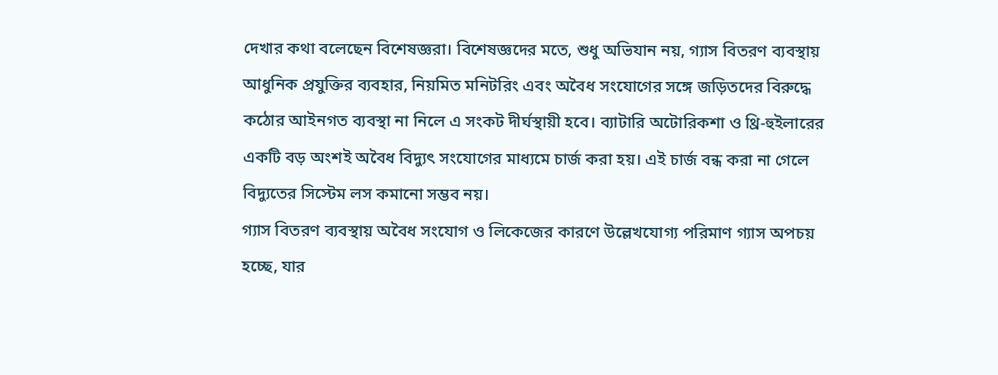দেখার কথা বলেছেন বিশেষজ্ঞরা। বিশেষজ্ঞদের মতে, শুধু অভিযান নয়, গ্যাস বিতরণ ব্যবস্থায় আধুনিক প্রযুক্তির ব্যবহার, নিয়মিত মনিটরিং এবং অবৈধ সংযোগের সঙ্গে জড়িতদের বিরুদ্ধে কঠোর আইনগত ব্যবস্থা না নিলে এ সংকট দীর্ঘস্থায়ী হবে। ব্যাটারি অটোরিকশা ও থ্রি-হুইলারের একটি বড় অংশই অবৈধ বিদ্যুৎ সংযোগের মাধ্যমে চার্জ করা হয়। এই চার্জ বন্ধ করা না গেলে বিদ্যুতের সিস্টেম লস কমানো সম্ভব নয়।
গ্যাস বিতরণ ব্যবস্থায় অবৈধ সংযোগ ও লিকেজের কারণে উল্লেখযোগ্য পরিমাণ গ্যাস অপচয় হচ্ছে, যার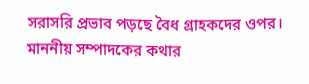সরাসরি প্রভাব পড়ছে বৈধ গ্রাহকদের ওপর।
মাননীয় সম্পাদকের কথার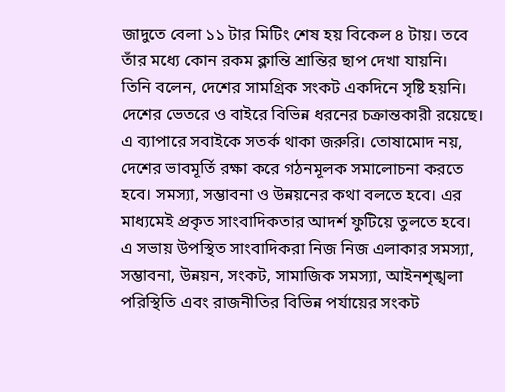জাদুতে বেলা ১১ টার মিটিং শেষ হয় বিকেল ৪ টায়। তবে তাঁর মধ্যে কোন রকম ক্লান্তি শ্রান্তির ছাপ দেখা যায়নি।
তিনি বলেন, দেশের সামগ্রিক সংকট একদিনে সৃষ্টি হয়নি। দেশের ভেতরে ও বাইরে বিভিন্ন ধরনের চক্রান্তকারী রয়েছে। এ ব্যাপারে সবাইকে সতর্ক থাকা জরুরি। তোষামোদ নয়, দেশের ভাবমূর্তি রক্ষা করে গঠনমূলক সমালোচনা করতে হবে। সমস্যা, সম্ভাবনা ও উন্নয়নের কথা বলতে হবে। এর মাধ্যমেই প্রকৃত সাংবাদিকতার আদর্শ ফুটিয়ে তুলতে হবে।
এ সভায় উপস্থিত সাংবাদিকরা নিজ নিজ এলাকার সমস্যা, সম্ভাবনা, উন্নয়ন, সংকট, সামাজিক সমস্যা, আইনশৃঙ্খলা পরিস্থিতি এবং রাজনীতির বিভিন্ন পর্যায়ের সংকট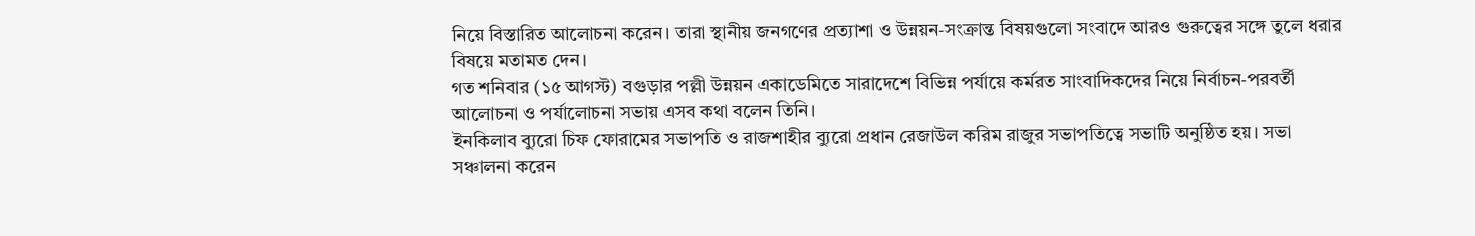নিয়ে বিস্তারিত আলোচনা করেন। তারা স্থানীয় জনগণের প্রত্যাশা ও উন্নয়ন-সংক্রান্ত বিষয়গুলো সংবাদে আরও গুরুত্বের সঙ্গে তুলে ধরার বিষয়ে মতামত দেন।
গত শনিবার (১৫ আগস্ট) বগুড়ার পল্লী উন্নয়ন একাডেমিতে সারাদেশে বিভিন্ন পর্যায়ে কর্মরত সাংবাদিকদের নিয়ে নির্বাচন-পরবর্তী আলোচনা ও পর্যালোচনা সভায় এসব কথা বলেন তিনি।
ইনকিলাব ব্যুরো চিফ ফোরামের সভাপতি ও রাজশাহীর ব্যুরো প্রধান রেজাউল করিম রাজুর সভাপতিত্বে সভাটি অনুষ্ঠিত হয়। সভা সঞ্চালনা করেন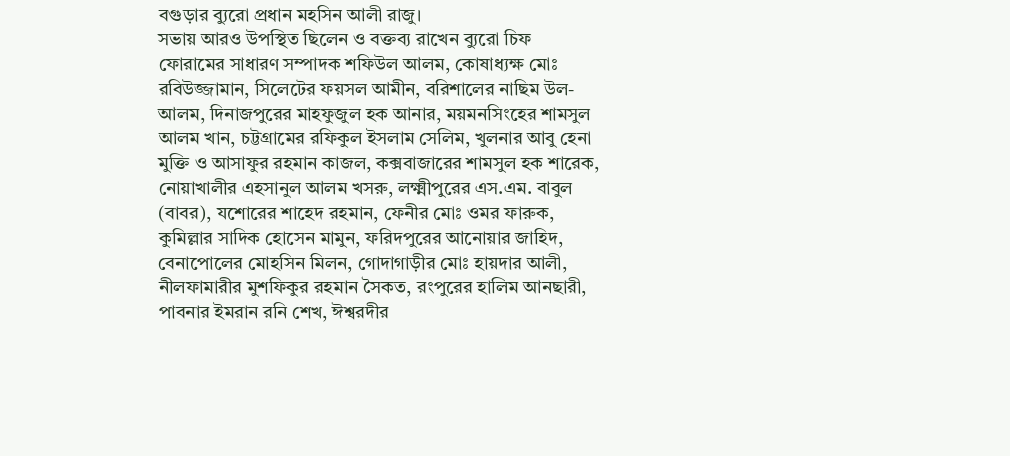বগুড়ার ব্যুরো প্রধান মহসিন আলী রাজু।
সভায় আরও উপস্থিত ছিলেন ও বক্তব্য রাখেন ব্যুরো চিফ ফোরামের সাধারণ সম্পাদক শফিউল আলম, কোষাধ্যক্ষ মোঃ রবিউজ্জামান, সিলেটের ফয়সল আমীন, বরিশালের নাছিম উল-আলম, দিনাজপুরের মাহফুজুল হক আনার, ময়মনসিংহের শামসুল আলম খান, চট্টগ্রামের রফিকুল ইসলাম সেলিম, খুলনার আবু হেনা মুক্তি ও আসাফুর রহমান কাজল, কক্সবাজারের শামসুল হক শারেক, নোয়াখালীর এহসানুল আলম খসরু, লক্ষ্মীপুরের এস.এম. বাবুল (বাবর), যশোরের শাহেদ রহমান, ফেনীর মোঃ ওমর ফারুক, কুমিল্লার সাদিক হোসেন মামুন, ফরিদপুরের আনোয়ার জাহিদ, বেনাপোলের মোহসিন মিলন, গোদাগাড়ীর মোঃ হায়দার আলী, নীলফামারীর মুশফিকুর রহমান সৈকত, রংপুরের হালিম আনছারী, পাবনার ইমরান রনি শেখ, ঈশ্বরদীর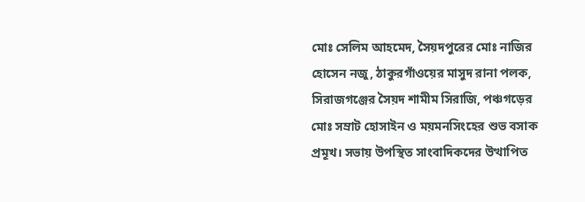মোঃ সেলিম আহমেদ, সৈয়দপুরের মোঃ নাজির হোসেন নজু, ঠাকুরগাঁওয়ের মাসুদ রানা পলক, সিরাজগঞ্জের সৈয়দ শামীম সিরাজি, পঞ্চগড়ের মোঃ সম্রাট হোসাইন ও ময়মনসিংহের শুভ বসাক প্রমূখ। সভায় উপস্থিত সাংবাদিকদের উত্থাপিত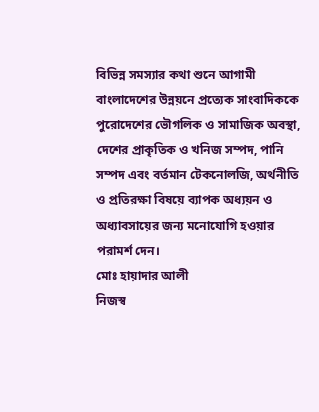বিভিন্ন সমস্যার কথা শুনে আগামী বাংলাদেশের উন্নয়নে প্রত্যেক সাংবাদিককে পুরোদেশের ভৌগলিক ও সামাজিক অবস্থা, দেশের প্রাকৃতিক ও খনিজ সম্পদ, পানি সম্পদ এবং বর্তমান টেকনোলজি, অর্থনীতি ও প্রতিরক্ষা বিষয়ে ব্যাপক অধ্যয়ন ও অধ্যাবসায়ের জন্য মনোযোগি হওয়ার পরামর্শ দেন।
মোঃ হায়াদার আলী
নিজস্ব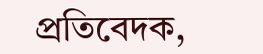প্রতিবেদক,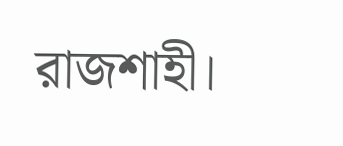রাজশাহী।